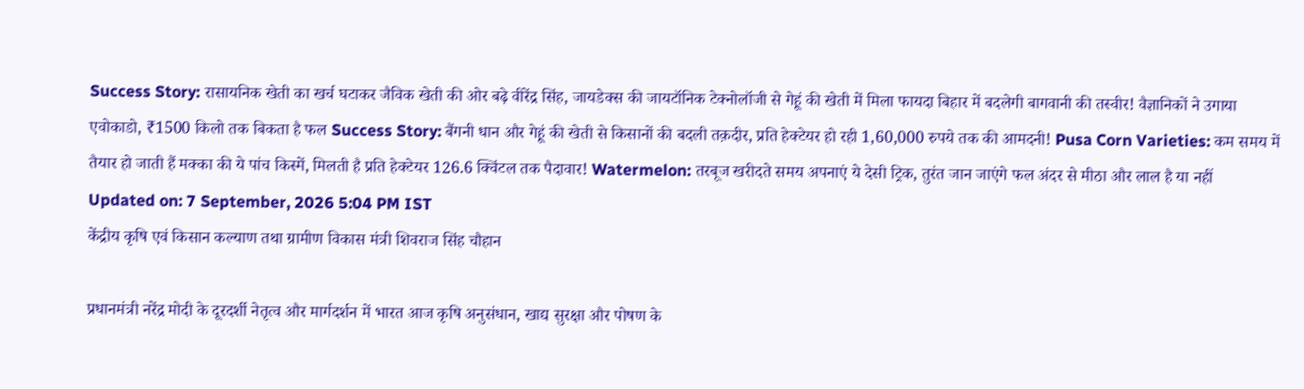Success Story: रासायनिक खेती का खर्च घटाकर जैविक खेती की ओर बढ़े वीरेंद्र सिंह, जायडेक्स की जायटॉनिक टेक्नोलॉजी से गेहूं की खेती में मिला फायदा बिहार में बदलेगी बागवानी की तस्वीर! वैज्ञानिकों ने उगाया एवोकाडो, ₹1500 किलो तक बिकता है फल Success Story: बैंगनी धान और गेहूं की खेती से किसानों की बदली तक़दीर, प्रति हेक्टेयर हो रही 1,60,000 रुपये तक की आमदनी! Pusa Corn Varieties: कम समय में तैयार हो जाती हैं मक्का की ये पांच किस्में, मिलती है प्रति हेक्टेयर 126.6 क्विंटल तक पैदावार! Watermelon: तरबूज खरीदते समय अपनाएं ये देसी ट्रिक, तुरंत जान जाएंगे फल अंदर से मीठा और लाल है या नहीं
Updated on: 7 September, 2026 5:04 PM IST
केंद्रीय कृषि एवं किसान कल्याण तथा ग्रामीण विकास मंत्री शिवराज सिंह चौहान

प्रधानमंत्री नरेंद्र मोदी के दूरदर्शी नेतृत्व और मार्गदर्शन में भारत आज कृषि अनुसंधान, खाद्य सुरक्षा और पोषण के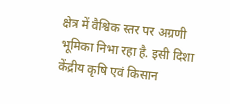क्षेत्र में वैश्विक स्तर पर अग्रणी भूमिका निभा रहा है. इसी दिशा केंद्रीय कृषि एवं किसान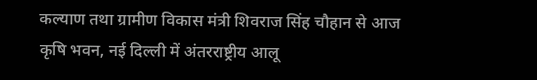कल्याण तथा ग्रामीण विकास मंत्री शिवराज सिंह चौहान से आज कृषि भवन, नई दिल्ली में अंतरराष्ट्रीय आलू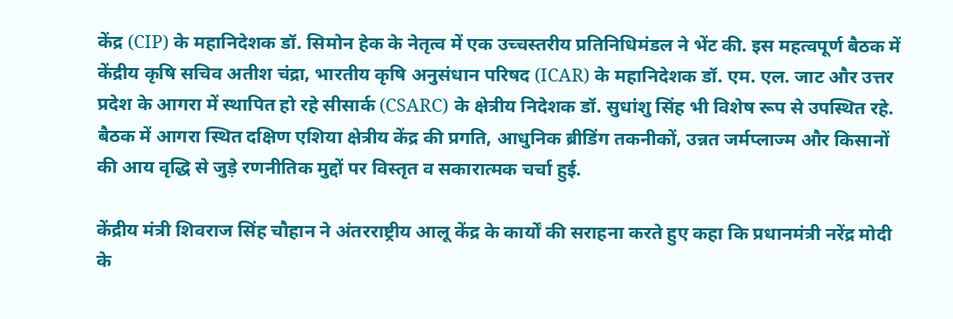केंद्र (CIP) के महानिदेशक डॉ. सिमोन हेक के नेतृत्व में एक उच्चस्तरीय प्रतिनिधिमंडल ने भेंट की. इस महत्वपूर्ण बैठक में केंद्रीय कृषि सचिव अतीश चंद्रा, भारतीय कृषि अनुसंधान परिषद (ICAR) के महानिदेशक डॉ. एम. एल. जाट और उत्तर प्रदेश के आगरा में स्थापित हो रहे सीसार्क (CSARC) के क्षेत्रीय निदेशक डॉ. सुधांशु सिंह भी विशेष रूप से उपस्थित रहे. बैठक में आगरा स्थित दक्षिण एशिया क्षेत्रीय केंद्र की प्रगति, आधुनिक ब्रीडिंग तकनीकों, उन्नत जर्मप्लाज्म और किसानों की आय वृद्धि से जुड़े रणनीतिक मुद्दों पर विस्तृत व सकारात्मक चर्चा हुई.

केंद्रीय मंत्री शिवराज सिंह चौहान ने अंतरराष्ट्रीय आलू केंद्र के कार्यों की सराहना करते हुए कहा कि प्रधानमंत्री नरेंद्र मोदी के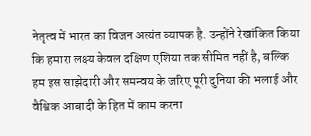नेतृत्व में भारत का विजन अत्यंत व्यापक है. उन्होंने रेखांकित किया कि हमारा लक्ष्य केवल दक्षिण एशिया तक सीमित नहीं है, बल्कि हम इस साझेदारी और समन्वय के जरिए पूरी दुनिया की भलाई और वैश्विक आबादी के हित में काम करना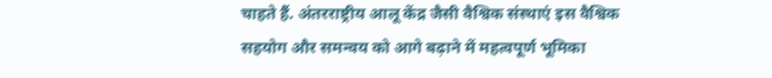चाहते हैं. अंतरराष्ट्रीय आलू केंद्र जैसी वैश्विक संस्थाएं इस वैश्विक सहयोग और समन्वय को आगे बढ़ाने में महत्वपूर्ण भूमिका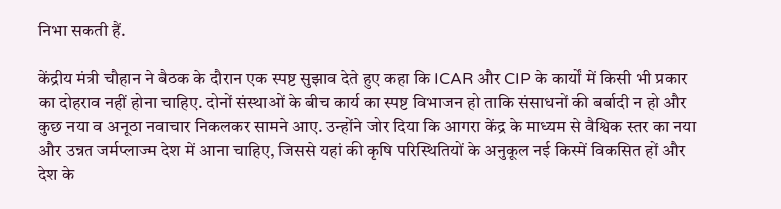निभा सकती हैं.

केंद्रीय मंत्री चौहान ने बैठक के दौरान एक स्पष्ट सुझाव देते हुए कहा कि ICAR और CIP के कार्यों में किसी भी प्रकार का दोहराव नहीं होना चाहिए. दोनों संस्थाओं के बीच कार्य का स्पष्ट विभाजन हो ताकि संसाधनों की बर्बादी न हो और कुछ नया व अनूठा नवाचार निकलकर सामने आए. उन्होंने जोर दिया कि आगरा केंद्र के माध्यम से वैश्विक स्तर का नया और उन्नत जर्मप्लाज्म देश में आना चाहिए, जिससे यहां की कृषि परिस्थितियों के अनुकूल नई किस्में विकसित हों और देश के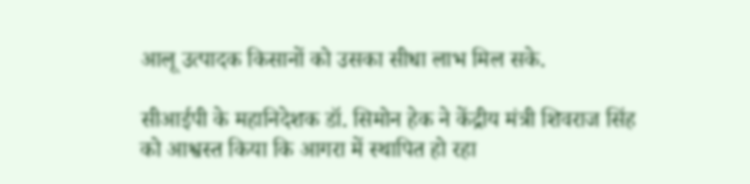आलू उत्पादक किसानों को उसका सीधा लाभ मिल सके.

सीआईपी के महानिदेशक डॉ. सिमोन हेक ने केंद्रीय मंत्री शिवराज सिंह को आश्वस्त किया कि आगरा में स्थापित हो रहा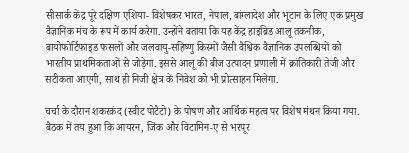सीसार्क केंद्र पूरे दक्षिण एशिया- विशेषकर भारत, नेपाल, बांग्लादेश और भूटान के लिए एक प्रमुख वैज्ञानिक मंच के रूप में कार्य करेगा. उन्होंने बताया कि यह केंद्र हाइब्रिड आलू तकनीक, बायोफोर्टिफाइड फसलों और जलवायु-सहिष्णु किस्मों जैसी वैश्विक वैज्ञानिक उपलब्धियों को भारतीय प्राथमिकताओं से जोड़ेगा. इससे आलू की बीज उत्पादन प्रणाली में क्रांतिकारी तेजी और सटीकता आएगी, साथ ही निजी क्षेत्र के निवेश को भी प्रोत्साहन मिलेगा.

चर्चा के दौरान शकरकंद (स्वीट पोटैटो) के पोषण और आर्थिक महत्व पर विशेष मंथन किया गया. बैठक में तय हुआ कि आयरन, जिंक और विटामिन-ए से भरपूर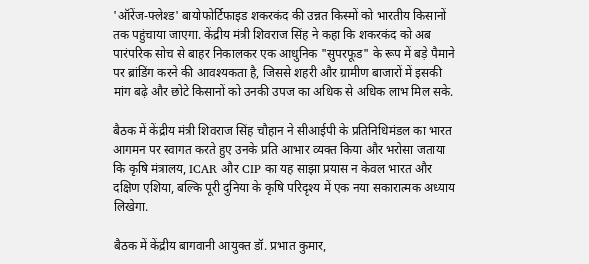'ऑरेंज-फ्लेश्ड' बायोफोर्टिफाइड शकरकंद की उन्नत किस्मों को भारतीय किसानों तक पहुंचाया जाएगा. केंद्रीय मंत्री शिवराज सिंह ने कहा कि शकरकंद को अब पारंपरिक सोच से बाहर निकालकर एक आधुनिक "सुपरफूड" के रूप में बड़े पैमाने पर ब्रांडिंग करने की आवश्यकता है, जिससे शहरी और ग्रामीण बाजारों में इसकी मांग बढ़े और छोटे किसानों को उनकी उपज का अधिक से अधिक लाभ मिल सके.

बैठक में केंद्रीय मंत्री शिवराज सिंह चौहान ने सीआईपी के प्रतिनिधिमंडल का भारत आगमन पर स्वागत करते हुए उनके प्रति आभार व्यक्त किया और भरोसा जताया कि कृषि मंत्रालय, ICAR और CIP का यह साझा प्रयास न केवल भारत और दक्षिण एशिया, बल्कि पूरी दुनिया के कृषि परिदृश्य में एक नया सकारात्मक अध्याय लिखेगा.

बैठक में केंद्रीय बागवानी आयुक्त डॉ. प्रभात कुमार,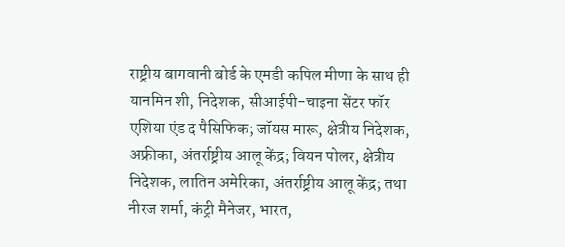राष्ट्रीय बागवानी बोर्ड के एमडी कपिल मीणा के साथ ही यानमिन शी, निदेशक, सीआईपी-चाइना सेंटर फॉर एशिया एंड द पैसिफिक; जॉयस मारू, क्षेत्रीय निदेशक, अफ्रीका, अंतर्राष्ट्रीय आलू केंद्र; वियन पोलर, क्षेत्रीय निदेशक, लातिन अमेरिका, अंतर्राष्ट्रीय आलू केंद्र; तथा नीरज शर्मा, कंट्री मैनेजर, भारत,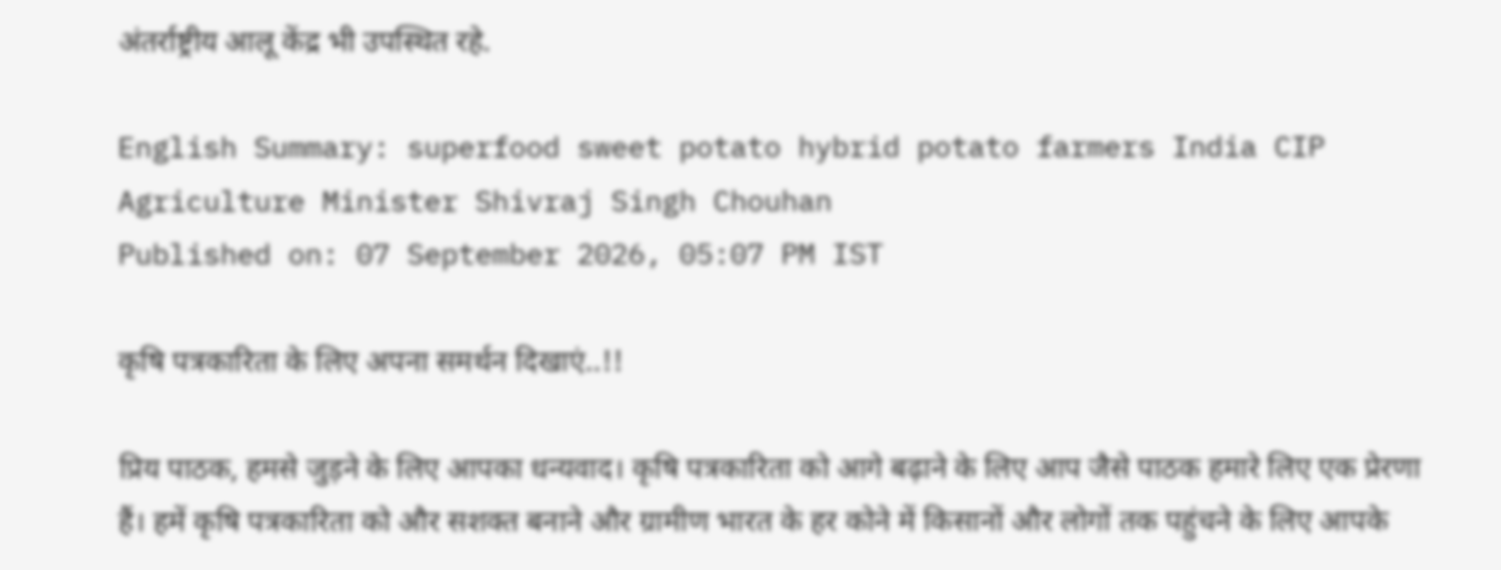अंतर्राष्ट्रीय आलू केंद्र भी उपस्थित रहे.

English Summary: superfood sweet potato hybrid potato farmers India CIP Agriculture Minister Shivraj Singh Chouhan
Published on: 07 September 2026, 05:07 PM IST

कृषि पत्रकारिता के लिए अपना समर्थन दिखाएं..!!

प्रिय पाठक, हमसे जुड़ने के लिए आपका धन्यवाद। कृषि पत्रकारिता को आगे बढ़ाने के लिए आप जैसे पाठक हमारे लिए एक प्रेरणा हैं। हमें कृषि पत्रकारिता को और सशक्त बनाने और ग्रामीण भारत के हर कोने में किसानों और लोगों तक पहुंचने के लिए आपके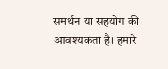समर्थन या सहयोग की आवश्यकता है। हमारे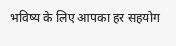भविष्य के लिए आपका हर सहयोग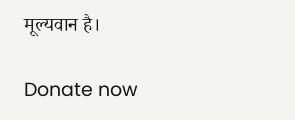मूल्यवान है।

Donate now